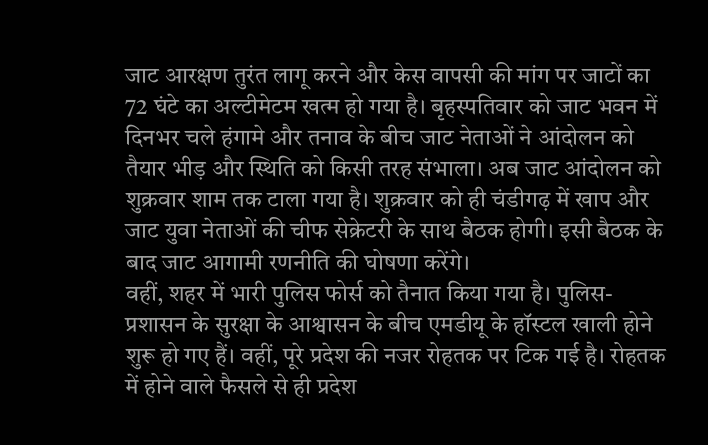जाट आरक्षण तुरंत लागू करने और केस वापसी की मांग पर जाटों का 72 घंटे का अल्टीमेटम खत्म हो गया है। बृहस्पतिवार को जाट भवन में दिनभर चले हंगामे और तनाव के बीच जाट नेताओं ने आंदोलन को तैयार भीड़ और स्थिति को किसी तरह संभाला। अब जाट आंदोलन को शुक्रवार शाम तक टाला गया है। शुक्रवार को ही चंडीगढ़ में खाप और जाट युवा नेताओं की चीफ सेक्रेटरी के साथ बैठक होगी। इसी बैठक के बाद जाट आगामी रणनीति की घोषणा करेंगे।
वहीं, शहर में भारी पुलिस फोर्स को तैनात किया गया है। पुलिस-प्रशासन के सुरक्षा के आश्वासन के बीच एमडीयू के हॉस्टल खाली होने शुरू हो गए हैं। वहीं, पूरे प्रदेश की नजर रोहतक पर टिक गई है। रोहतक में होने वाले फैसले से ही प्रदेश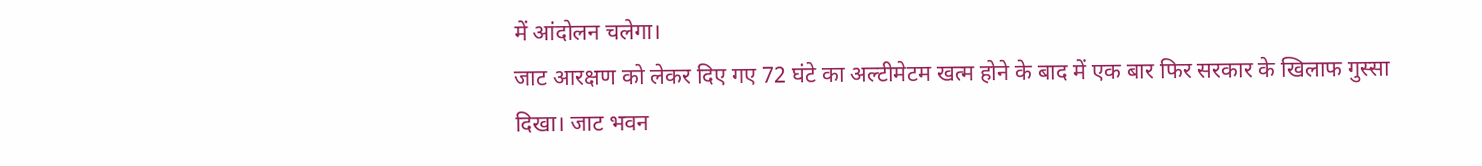में आंदोलन चलेगा।
जाट आरक्षण को लेकर दिए गए 72 घंटे का अल्टीमेटम खत्म होने के बाद में एक बार फिर सरकार के खिलाफ गुस्सा दिखा। जाट भवन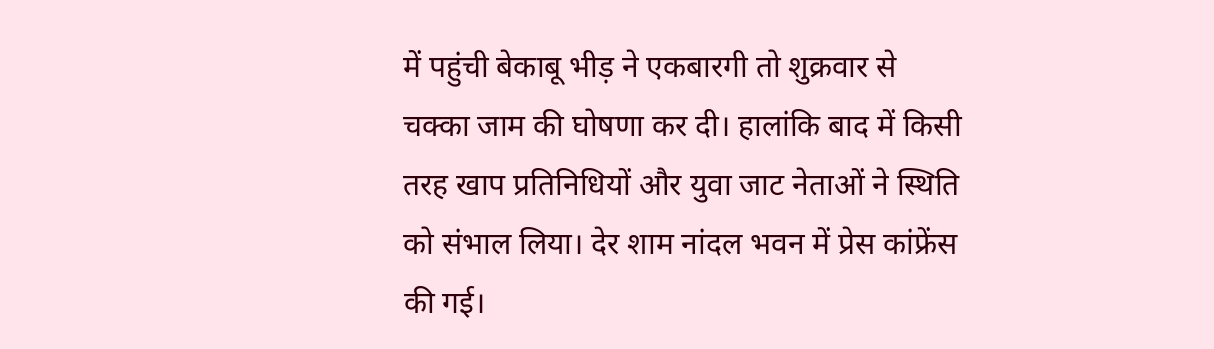में पहुंची बेकाबू भीड़ ने एकबारगी तो शुक्रवार से चक्का जाम की घोषणा कर दी। हालांकि बाद में किसी तरह खाप प्रतिनिधियों और युवा जाट नेताओं ने स्थिति को संभाल लिया। देर शाम नांदल भवन में प्रेस कांफ्रेंस की गई।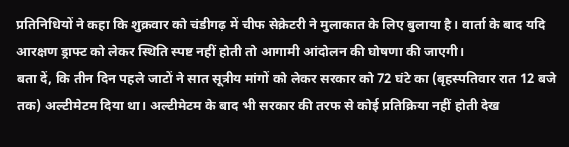प्रतिनिधियों ने कहा कि शुक्रवार को चंडीगढ़ में चीफ सेक्रेटरी ने मुलाकात के लिए बुलाया है। वार्ता के बाद यदि आरक्षण ड्राफ्ट को लेकर स्थिति स्पष्ट नहीं होती तो आगामी आंदोलन की घोषणा की जाएगी।
बता दें, कि तीन दिन पहले जाटों ने सात सूत्रीय मांगों को लेकर सरकार को 72 घंटे का (बृहस्पतिवार रात 12 बजे तक) अल्टीमेटम दिया था। अल्टीमेटम के बाद भी सरकार की तरफ से कोई प्रतिक्रिया नहीं होती देख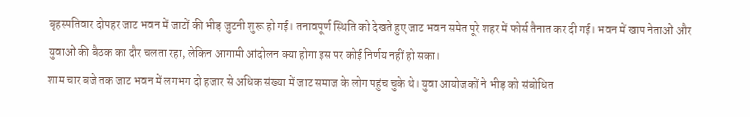बृहस्पतिवार दोपहर जाट भवन में जाटों की भीड़ जुटनी शुरू हो गई। तनावपूर्ण स्थिति को देखते हुए जाट भवन समेत पूरे शहर में फोर्स तैनात कर दी गई। भवन में खाप नेताओं और युवाओं की बैठक का दौर चलता रहा, लेकिन आगामी आंदोलन क्या होगा इस पर कोई निर्णय नहीं हो सका।
शाम चार बजे तक जाट भवन में लगभग दो हजार से अधिक संख्या में जाट समाज के लोग पहुंच चुके थे। युवा आयोजकों ने भीड़ को संबोधित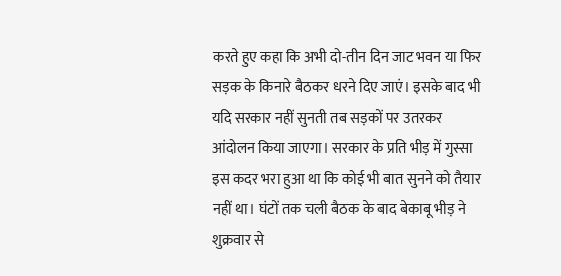करते हुए कहा कि अभी दो-तीन दिन जाट भवन या फिर सड़क के किनारे बैठकर धरने दिए जाएं। इसके बाद भी यदि सरकार नहीं सुनती तब सड़कों पर उतरकर आंदोलन किया जाएगा। सरकार के प्रति भीड़ में गुस्सा इस कदर भरा हुआ था कि कोई भी बात सुनने को तैयार नहीं था। घंटों तक चली बैठक के बाद बेकाबू भीड़ ने शुक्रवार से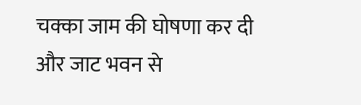चक्का जाम की घोषणा कर दी और जाट भवन से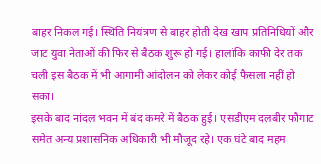बाहर निकल गई। स्थिति नियंत्रण से बाहर होती देख खाप प्रतिनिधियों और जाट युवा नेताओं की फिर से बैठक शुरू हो गई। हालांकि काफी देर तक चली इस बैठक में भी आगामी आंदोलन को लेकर कोई फैसला नहीं हो सका।
इसके बाद नांदल भवन में बंद कमरे में बैठक हुई। एसडीएम दलबीर फौगाट समेत अन्य प्रशासनिक अधिकारी भी मौजूद रहे। एक घंटे बाद महम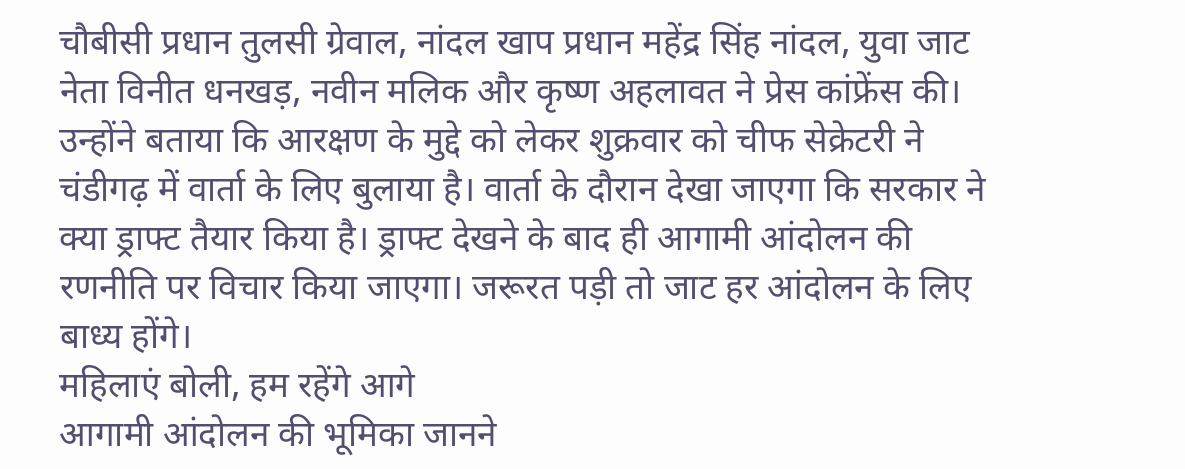चौबीसी प्रधान तुलसी ग्रेवाल, नांदल खाप प्रधान महेंद्र सिंह नांदल, युवा जाट नेता विनीत धनखड़, नवीन मलिक और कृष्ण अहलावत ने प्रेस कांफ्रेंस की। उन्होंने बताया कि आरक्षण के मुद्दे को लेकर शुक्रवार को चीफ सेक्रेटरी ने चंडीगढ़ में वार्ता के लिए बुलाया है। वार्ता के दौरान देखा जाएगा कि सरकार ने क्या ड्राफ्ट तैयार किया है। ड्राफ्ट देखने के बाद ही आगामी आंदोलन की रणनीति पर विचार किया जाएगा। जरूरत पड़ी तो जाट हर आंदोलन के लिए बाध्य होंगे।
महिलाएं बोली, हम रहेंगे आगे
आगामी आंदोलन की भूमिका जानने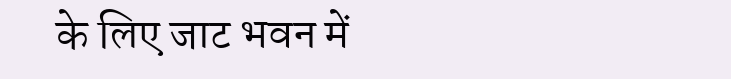के लिए जाट भवन में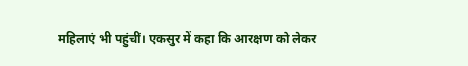महिलाएं भी पहुंचीं। एकसुर में कहा कि आरक्षण को लेकर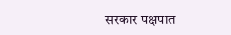सरकार पक्षपात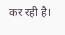कर रही है।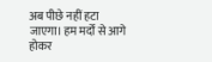अब पीछे नहीं हटा जाएगा। हम मर्दों से आगे होकर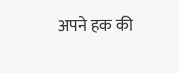अपने हक की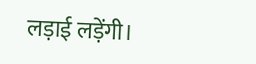लड़ाई लड़ेंगी।